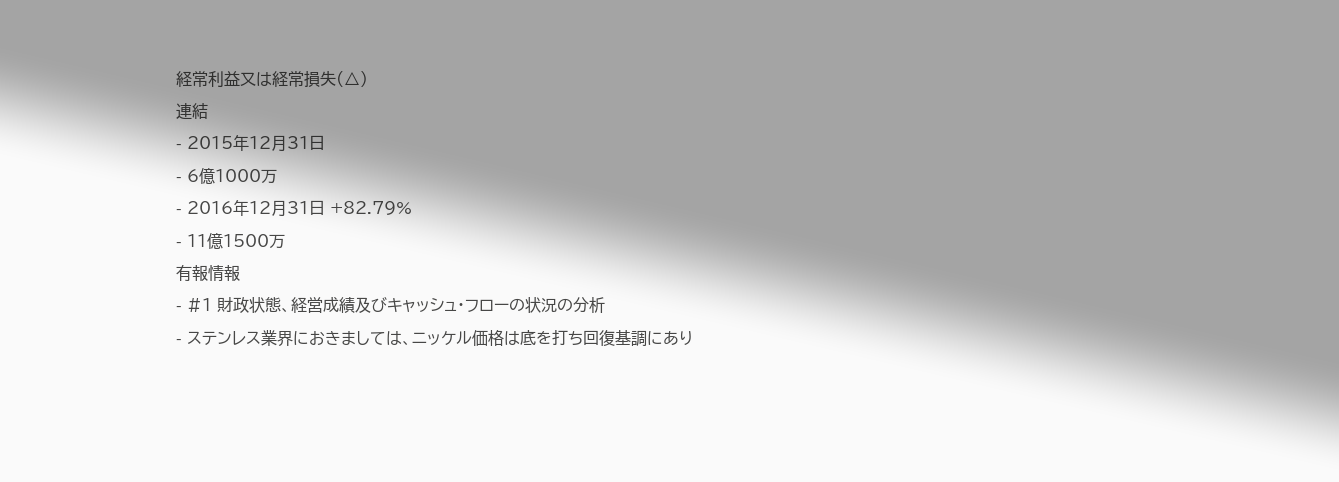経常利益又は経常損失(△)
連結
- 2015年12月31日
- 6億1000万
- 2016年12月31日 +82.79%
- 11億1500万
有報情報
- #1 財政状態、経営成績及びキャッシュ・フローの状況の分析
- ステンレス業界におきましては、ニッケル価格は底を打ち回復基調にあり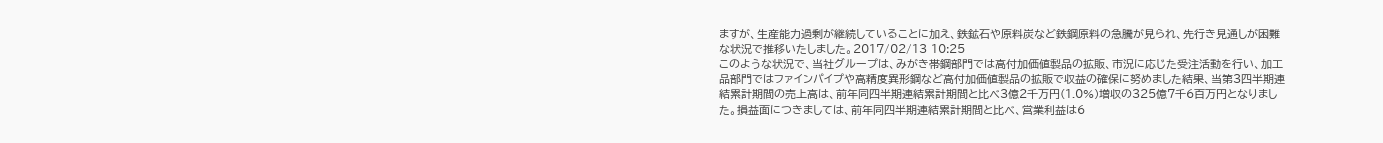ますが、生産能力過剰が継続していることに加え、鉄鉱石や原料炭など鉄鋼原料の急騰が見られ、先行き見通しが困難な状況で推移いたしました。2017/02/13 10:25
このような状況で、当社グループは、みがき帯鋼部門では高付加価値製品の拡販、市況に応じた受注活動を行い、加工品部門ではファインパイプや高精度異形鋼など高付加価値製品の拡販で収益の確保に努めました結果、当第3四半期連結累計期間の売上高は、前年同四半期連結累計期間と比べ3億2千万円(1.0%)増収の325億7千6百万円となりました。損益面につきましては、前年同四半期連結累計期間と比べ、営業利益は6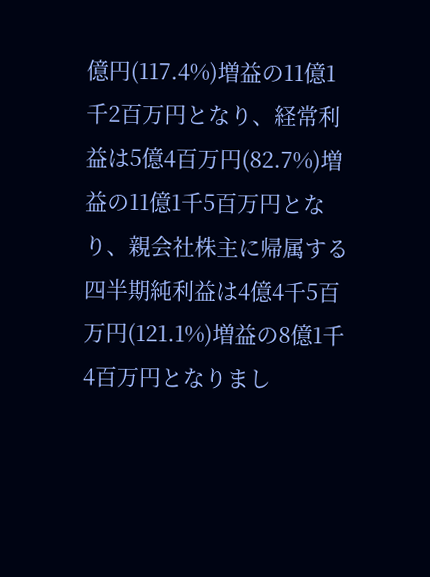億円(117.4%)増益の11億1千2百万円となり、経常利益は5億4百万円(82.7%)増益の11億1千5百万円となり、親会社株主に帰属する四半期純利益は4億4千5百万円(121.1%)増益の8億1千4百万円となりまし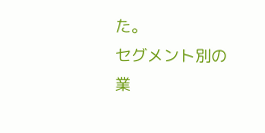た。
セグメント別の業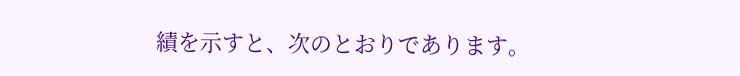績を示すと、次のとおりであります。